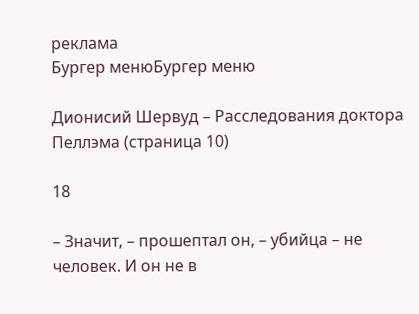реклама
Бургер менюБургер меню

Дионисий Шервуд – Расследования доктора Пеллэма (страница 10)

18

– Значит, – прошептал он, – убийца – не человек. И он не в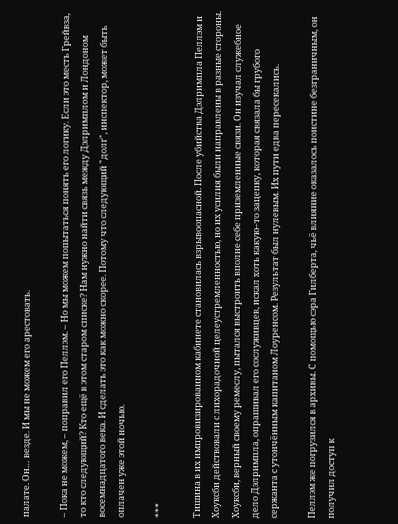палате. Он… везде. И мы не можем его арестовать.

– Пока не можем, – поправил его Пеллэм. – Но мы можем попытаться понять его логику. Если это месть Грейвза, то кто следующий? Кто ещё в этом старом списке? Нам нужно найти связь между Дэлримплом и Лондоном восемнадцатого века. И сделать это как можно скорее. Потому что следующий "долг", инспектор, может быть оплачен уже этой ночью.

***

Тишина в их импровизированном кабинете становилась взрывоопасной. После убийства Дэлримпла Пеллэм и Хоуксби действовали с лихорадочной целеустремленностью, но их усилия были направлены в разные стороны. Хоуксби, верный своему ремеслу, пытался выстроить вполне себе приземленные связи. Он изучал служебное дело Дэлримпла, опрашивал его сослуживцев, искал хоть какую–то зацепку, которая связала бы грубого сержанта с утончённым капитаном Лоуренсом. Результат был нулевым. Их пути едва пересекались.

Пеллэм же погрузился в архивы. С помощью сэра Гилберта, чьё влияние оказалось поистине безграничным, он получил доступ к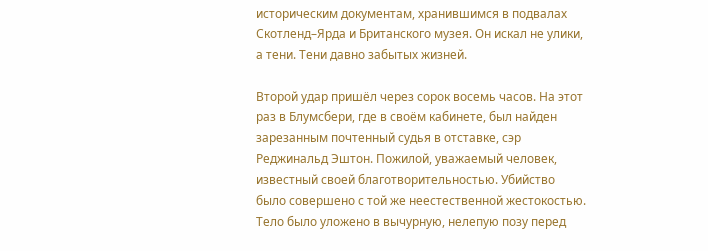историческим документам, хранившимся в подвалах Скотленд–Ярда и Британского музея. Он искал не улики, а тени. Тени давно забытых жизней.

Второй удар пришёл через сорок восемь часов. На этот раз в Блумсбери, где в своём кабинете, был найден зарезанным почтенный судья в отставке, сэр Реджинальд Эштон. Пожилой, уважаемый человек, известный своей благотворительностью. Убийство было совершено с той же неестественной жестокостью. Тело было уложено в вычурную, нелепую позу перед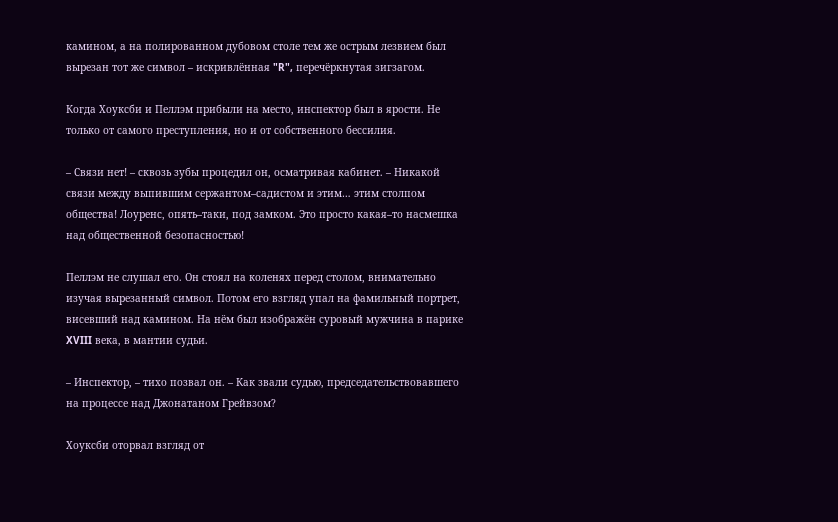камином, а на полированном дубовом столе тем же острым лезвием был вырезан тот же символ – искривлённая "R", перечёркнутая зигзагом.

Когда Хоуксби и Пеллэм прибыли на место, инспектор был в ярости. Не только от самого преступления, но и от собственного бессилия.

– Связи нет! – сквозь зубы процедил он, осматривая кабинет. – Никакой связи между выпившим сержантом–садистом и этим… этим столпом общества! Лоуренс, опять–таки, под замком. Это просто какая–то насмешка над общественной безопасностью!

Пеллэм не слушал его. Он стоял на коленях перед столом, внимательно изучая вырезанный символ. Потом его взгляд упал на фамильный портрет, висевший над камином. На нём был изображён суровый мужчина в парике XVIII века, в мантии судьи.

– Инспектор, – тихо позвал он. – Как звали судью, председательствовавшего на процессе над Джонатаном Грейвзом?

Хоуксби оторвал взгляд от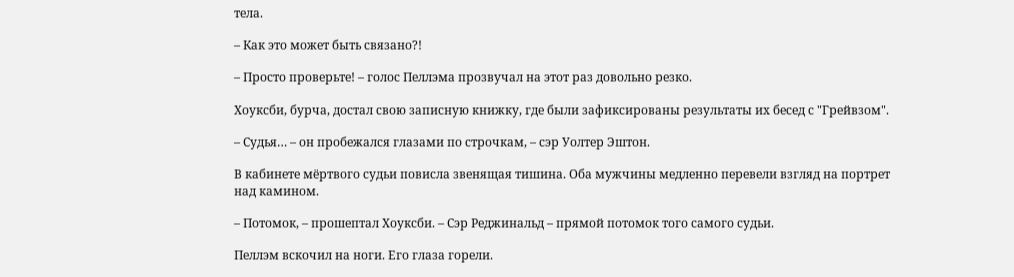тела.

– Как это может быть связано?!

– Просто проверьте! – голос Пеллэма прозвучал на этот раз довольно резко.

Хоуксби, бурча, достал свою записную книжку, где были зафиксированы результаты их бесед с "Грейвзом".

– Судья… – он пробежался глазами по строчкам, – сэр Уолтер Эштон.

В кабинете мёртвого судьи повисла звенящая тишина. Оба мужчины медленно перевели взгляд на портрет над камином.

– Потомок, – прошептал Хоуксби. – Сэр Реджинальд – прямой потомок того самого судьи.

Пеллэм вскочил на ноги. Его глаза горели.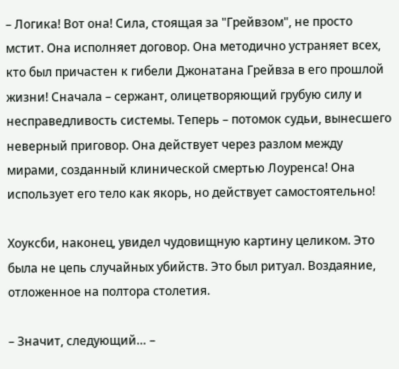– Логика! Вот она! Сила, стоящая за "Грейвзом", не просто мстит. Она исполняет договор. Она методично устраняет всех, кто был причастен к гибели Джонатана Грейвза в его прошлой жизни! Сначала – сержант, олицетворяющий грубую силу и несправедливость системы. Теперь – потомок судьи, вынесшего неверный приговор. Она действует через разлом между мирами, созданный клинической смертью Лоуренса! Она использует его тело как якорь, но действует самостоятельно!

Хоуксби, наконец, увидел чудовищную картину целиком. Это была не цепь случайных убийств. Это был ритуал. Воздаяние, отложенное на полтора столетия.

– Значит, следующий… –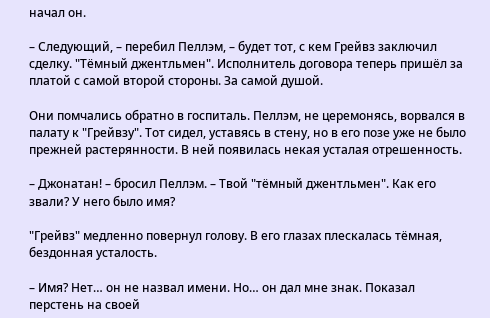начал он.

– Следующий, – перебил Пеллэм, – будет тот, с кем Грейвз заключил сделку. "Тёмный джентльмен". Исполнитель договора теперь пришёл за платой с самой второй стороны. За самой душой.

Они помчались обратно в госпиталь. Пеллэм, не церемонясь, ворвался в палату к "Грейвзу". Тот сидел, уставясь в стену, но в его позе уже не было прежней растерянности. В ней появилась некая усталая отрешенность.

– Джонатан! – бросил Пеллэм. – Твой "тёмный джентльмен". Как его звали? У него было имя?

"Грейвз" медленно повернул голову. В его глазах плескалась тёмная, бездонная усталость.

– Имя? Нет… он не назвал имени. Но… он дал мне знак. Показал перстень на своей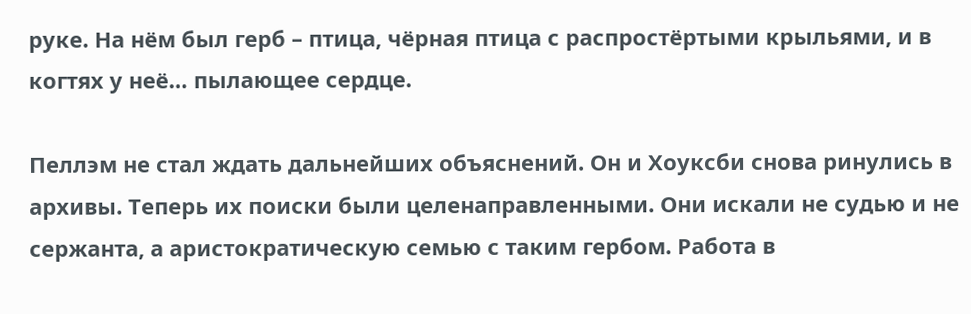руке. На нём был герб – птица, чёрная птица с распростёртыми крыльями, и в когтях у неё… пылающее сердце.

Пеллэм не стал ждать дальнейших объяснений. Он и Хоуксби снова ринулись в архивы. Теперь их поиски были целенаправленными. Они искали не судью и не сержанта, а аристократическую семью с таким гербом. Работа в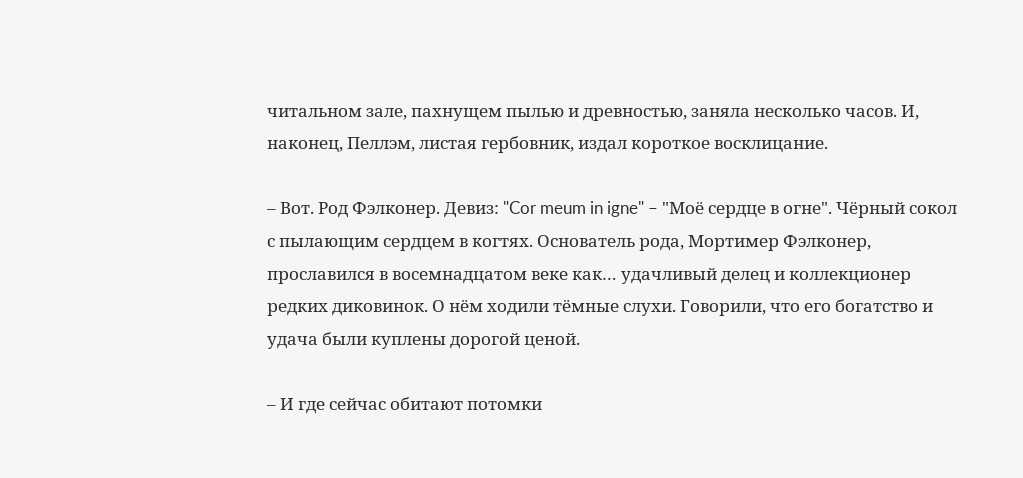читальном зале, пахнущем пылью и древностью, заняла несколько часов. И, наконец, Пеллэм, листая гербовник, издал короткое восклицание.

– Вот. Род Фэлконер. Девиз: "Cor meum in igne" – "Моё сердце в огне". Чёрный сокол с пылающим сердцем в когтях. Основатель рода, Мортимер Фэлконер, прославился в восемнадцатом веке как… удачливый делец и коллекционер редких диковинок. О нём ходили тёмные слухи. Говорили, что его богатство и удача были куплены дорогой ценой.

– И где сейчас обитают потомки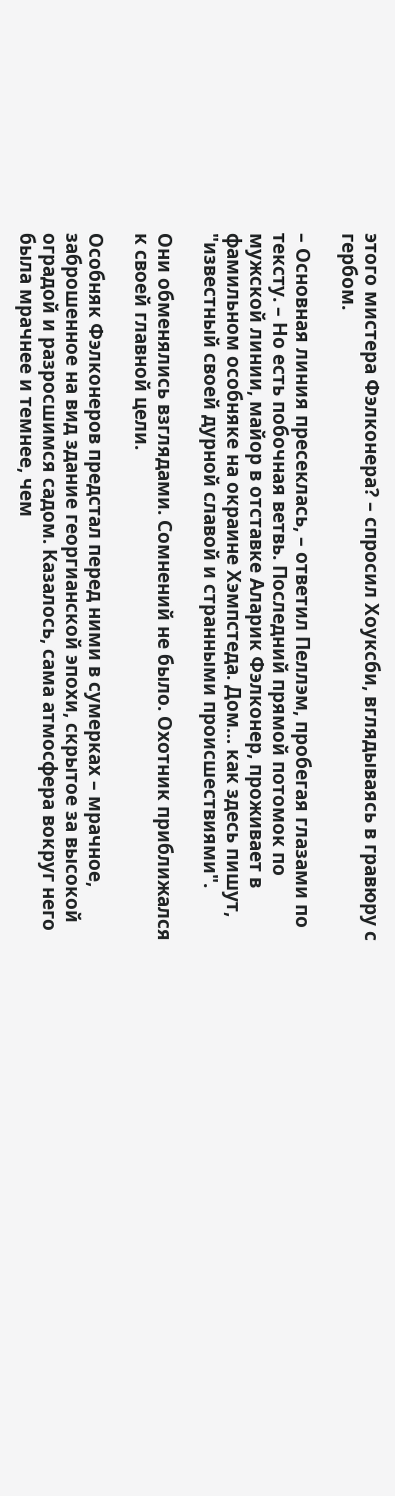этого мистера Фэлконера? – спросил Хоуксби, вглядываясь в гравюру с гербом.

– Основная линия пресеклась, – ответил Пеллэм, пробегая глазами по тексту. – Но есть побочная ветвь. Последний прямой потомок по мужской линии, майор в отставке Аларик Фэлконер, проживает в фамильном особняке на окраине Хэмпстеда. Дом… как здесь пишут, "известный своей дурной славой и странными происшествиями".

Они обменялись взглядами. Сомнений не было. Охотник приближался к своей главной цели.

Особняк Фэлконеров предстал перед ними в сумерках – мрачное, заброшенное на вид здание георгианской эпохи, скрытое за высокой оградой и разросшимся садом. Казалось, сама атмосфера вокруг него была мрачнее и темнее, чем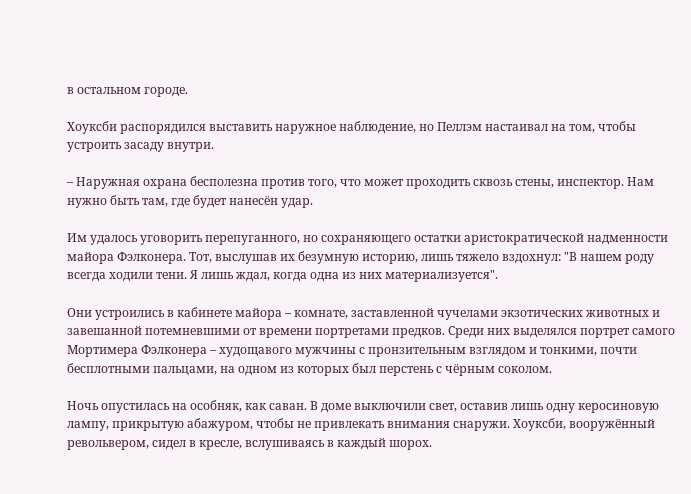в остальном городе.

Хоуксби распорядился выставить наружное наблюдение, но Пеллэм настаивал на том, чтобы устроить засаду внутри.

– Наружная охрана бесполезна против того, что может проходить сквозь стены, инспектор. Нам нужно быть там, где будет нанесён удар.

Им удалось уговорить перепуганного, но сохраняющего остатки аристократической надменности майора Фэлконера. Тот, выслушав их безумную историю, лишь тяжело вздохнул: "В нашем роду всегда ходили тени. Я лишь ждал, когда одна из них материализуется".

Они устроились в кабинете майора – комнате, заставленной чучелами экзотических животных и завешанной потемневшими от времени портретами предков. Среди них выделялся портрет самого Мортимера Фэлконера – худощавого мужчины с пронзительным взглядом и тонкими, почти бесплотными пальцами, на одном из которых был перстень с чёрным соколом.

Ночь опустилась на особняк, как саван. В доме выключили свет, оставив лишь одну керосиновую лампу, прикрытую абажуром, чтобы не привлекать внимания снаружи. Хоуксби, вооружённый револьвером, сидел в кресле, вслушиваясь в каждый шорох.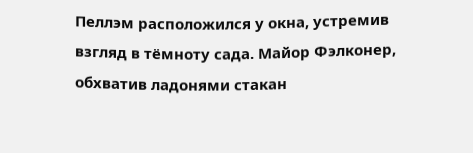Пеллэм расположился у окна, устремив взгляд в тёмноту сада. Майор Фэлконер, обхватив ладонями стакан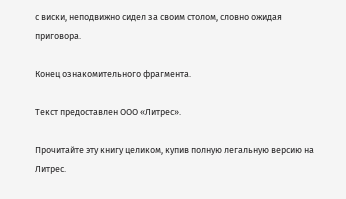с виски, неподвижно сидел за своим столом, словно ожидая приговора.

Конец ознакомительного фрагмента.

Текст предоставлен ООО «Литрес».

Прочитайте эту книгу целиком, купив полную легальную версию на Литрес.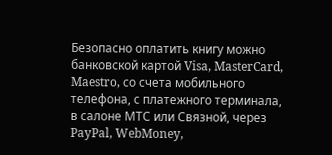Безопасно оплатить книгу можно банковской картой Visa, MasterCard, Maestro, со счета мобильного телефона, с платежного терминала, в салоне МТС или Связной, через PayPal, WebMoney,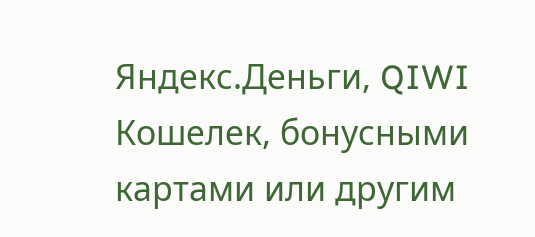Яндекс.Деньги, QIWI Кошелек, бонусными картами или другим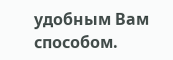удобным Вам способом.